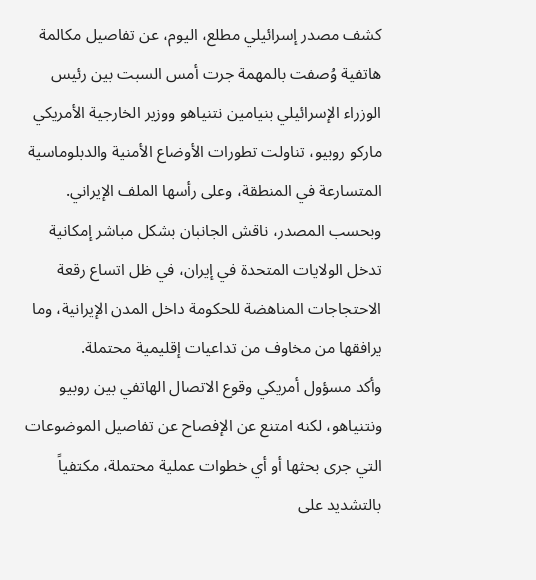كشف مصدر إسرائيلي مطلع، اليوم، عن تفاصيل مكالمة هاتفية وُصفت بالمهمة جرت أمس السبت بين رئيس الوزراء الإسرائيلي بنيامين نتنياهو ووزير الخارجية الأمريكي ماركو روبيو، تناولت تطورات الأوضاع الأمنية والدبلوماسية المتسارعة في المنطقة، وعلى رأسها الملف الإيراني.
وبحسب المصدر، ناقش الجانبان بشكل مباشر إمكانية تدخل الولايات المتحدة في إيران، في ظل اتساع رقعة الاحتجاجات المناهضة للحكومة داخل المدن الإيرانية، وما يرافقها من مخاوف من تداعيات إقليمية محتملة.
وأكد مسؤول أمريكي وقوع الاتصال الهاتفي بين روبيو ونتنياهو، لكنه امتنع عن الإفصاح عن تفاصيل الموضوعات التي جرى بحثها أو أي خطوات عملية محتملة، مكتفياً بالتشديد على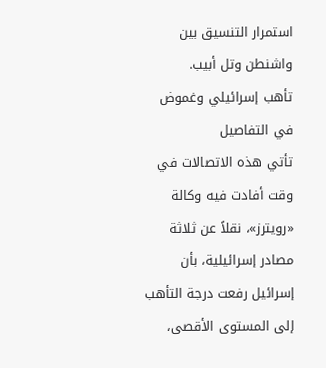استمرار التنسيق بين واشنطن وتل أبيب.
تأهب إسرائيلي وغموض في التفاصيل
تأتي هذه الاتصالات في وقت أفادت فيه وكالة «رويترز»، نقلاً عن ثلاثة مصادر إسرائيلية، بأن إسرائيل رفعت درجة التأهب إلى المستوى الأقصى،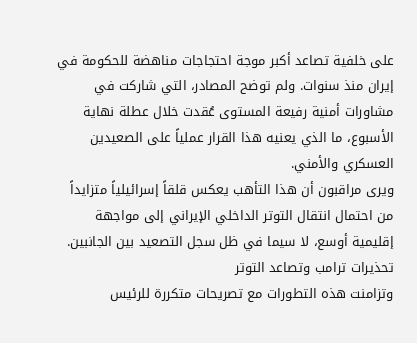على خلفية تصاعد أكبر موجة احتجاجات مناهضة للحكومة في إيران منذ سنوات. ولم توضح المصادر، التي شاركت في مشاورات أمنية رفيعة المستوى عُقدت خلال عطلة نهاية الأسبوع، ما الذي يعنيه هذا القرار عملياً على الصعيدين العسكري والأمني.
ويرى مراقبون أن هذا التأهب يعكس قلقاً إسرائيلياً متزايداً من احتمال انتقال التوتر الداخلي الإيراني إلى مواجهة إقليمية أوسع، لا سيما في ظل سجل التصعيد بين الجانبين.
تحذيرات ترامب وتصاعد التوتر
وتزامنت هذه التطورات مع تصريحات متكررة للرئيس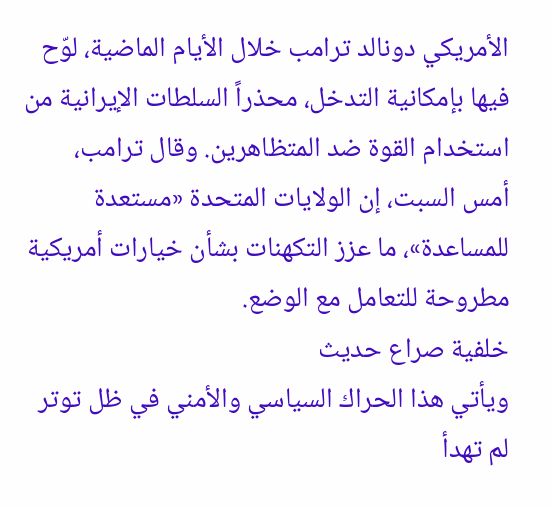الأمريكي دونالد ترامب خلال الأيام الماضية، لوّح فيها بإمكانية التدخل، محذراً السلطات الإيرانية من استخدام القوة ضد المتظاهرين. وقال ترامب، أمس السبت، إن الولايات المتحدة «مستعدة للمساعدة»، ما عزز التكهنات بشأن خيارات أمريكية مطروحة للتعامل مع الوضع.
خلفية صراع حديث
ويأتي هذا الحراك السياسي والأمني في ظل توتر لم تهدأ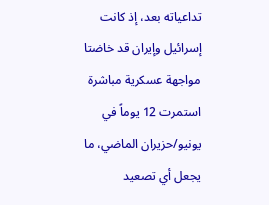تداعياته بعد، إذ كانت إسرائيل وإيران قد خاضتا مواجهة عسكرية مباشرة استمرت 12 يوماً في يونيو/حزيران الماضي، ما يجعل أي تصعيد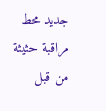جديد محط مراقبة حثيثة من قبل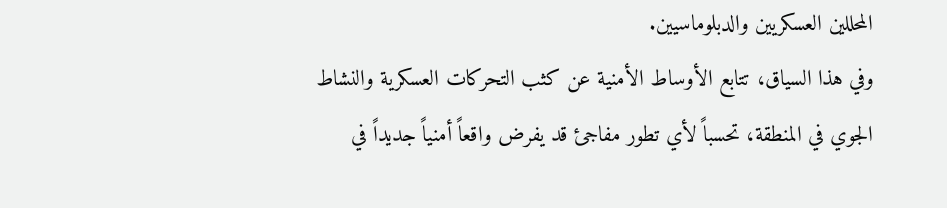المحللين العسكريين والدبلوماسيين.
وفي هذا السياق، تتابع الأوساط الأمنية عن كثب التحركات العسكرية والنشاط الجوي في المنطقة، تحسباً لأي تطور مفاجئ قد يفرض واقعاً أمنياً جديداً في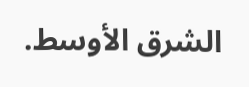الشرق الأوسط.